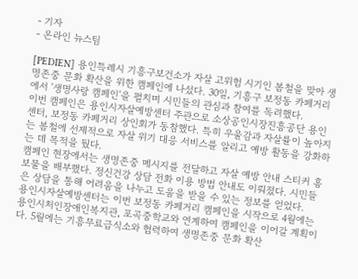- 기자
- 온라인 뉴스팀

[PEDIEN] 용인특례시 기흥구보건소가 자살 고위험 시기인 봄철을 맞아 생명존중 문화 확산을 위한 캠페인에 나섰다. 30일, 기흥구 보정동 카페거리에서 '생명사랑 캠페인'을 펼치며 시민들의 관심과 참여를 독려했다.
이번 캠페인은 용인시자살예방센터 주관으로 소상공인시장진흥공단 용인센터, 보정동 카페거리 상인회가 동참했다. 특히 우울감과 자살률이 높아지는 봄철에 선제적으로 자살 위기 대응 서비스를 알리고 예방 활동을 강화하는 데 목적을 뒀다.
캠페인 현장에서는 생명존중 메시지를 전달하고 자살 예방 안내 스티커 홍보물을 배부했다. 정신건강 상담 전화 이용 방법 안내도 이뤄졌다. 시민들은 상담을 통해 어려움을 나누고 도움을 받을 수 있는 정보를 얻었다.
용인시자살예방센터는 이번 보정동 카페거리 캠페인을 시작으로 4월에는 용인시처인장애인복지관, 포곡중학교와 연계하여 캠페인을 이어갈 계획이다. 5월에는 기흥무료급식소와 협력하여 생명존중 문화 확산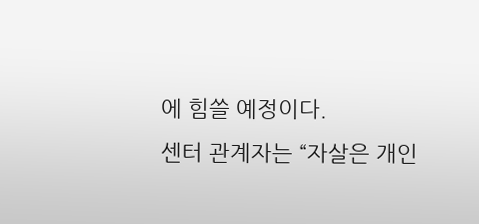에 힘쓸 예정이다.
센터 관계자는 “자살은 개인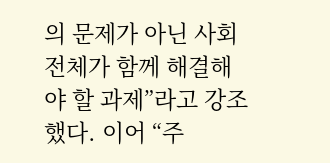의 문제가 아닌 사회 전체가 함께 해결해야 할 과제”라고 강조했다. 이어 “주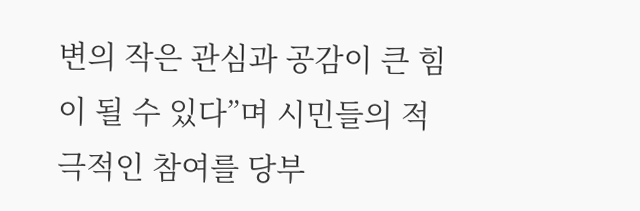변의 작은 관심과 공감이 큰 힘이 될 수 있다”며 시민들의 적극적인 참여를 당부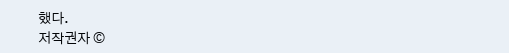했다.
저작권자 ©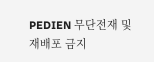PEDIEN 무단전재 및 재배포 금지